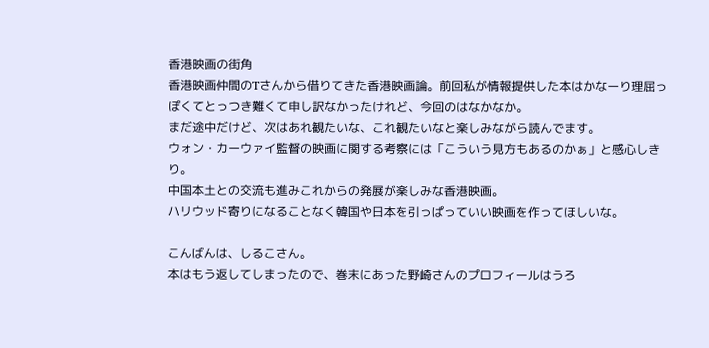香港映画の街角
香港映画仲間のTさんから借りてきた香港映画論。前回私が情報提供した本はかなーり理屈っぽくてとっつき難くて申し訳なかったけれど、今回のはなかなか。
まだ途中だけど、次はあれ観たいな、これ観たいなと楽しみながら読んでます。
ウォン・カーウァイ監督の映画に関する考察には「こういう見方もあるのかぁ」と感心しきり。
中国本土との交流も進みこれからの発展が楽しみな香港映画。
ハリウッド寄りになることなく韓国や日本を引っぱっていい映画を作ってほしいな。

こんばんは、しるこさん。
本はもう返してしまったので、巻末にあった野崎さんのプロフィールはうろ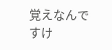覚えなんですけ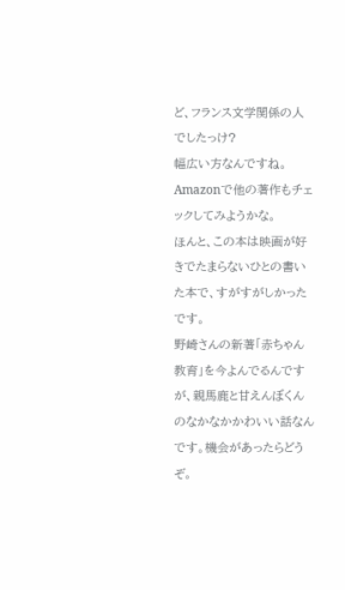ど、フランス文学関係の人でしたっけ?
幅広い方なんですね。
Amazonで他の著作もチェックしてみようかな。
ほんと、この本は映画が好きでたまらないひとの書いた本で、すがすがしかったです。
野崎さんの新著「赤ちゃん教育」を今よんでるんですが、親馬鹿と甘えんぼくんのなかなかかわいい話なんです。機会があったらどうぞ。